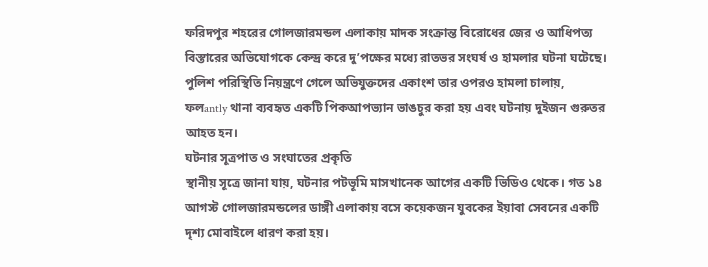ফরিদপুর শহরের গোলজারমন্ডল এলাকায় মাদক সংক্রান্ত বিরোধের জের ও আধিপত্য বিস্তারের অভিযোগকে কেন্দ্র করে দু’পক্ষের মধ্যে রাতভর সংঘর্ষ ও হামলার ঘটনা ঘটেছে। পুলিশ পরিস্থিতি নিয়ন্ত্রণে গেলে অভিযুক্তদের একাংশ তার ওপরও হামলা চালায়, ফলantly থানা ব্যবহৃত একটি পিকআপভ্যান ভাঙচুর করা হয় এবং ঘটনায় দুইজন গুরুতর আহত হন।
ঘটনার সূত্রপাত ও সংঘাতের প্রকৃতি
স্থানীয় সূত্রে জানা যায়, ঘটনার পটভূমি মাসখানেক আগের একটি ভিডিও থেকে। গত ১৪ আগস্ট গোলজারমন্ডলের ডাঙ্গী এলাকায় বসে কয়েকজন যুবকের ইয়াবা সেবনের একটি দৃশ্য মোবাইলে ধারণ করা হয়।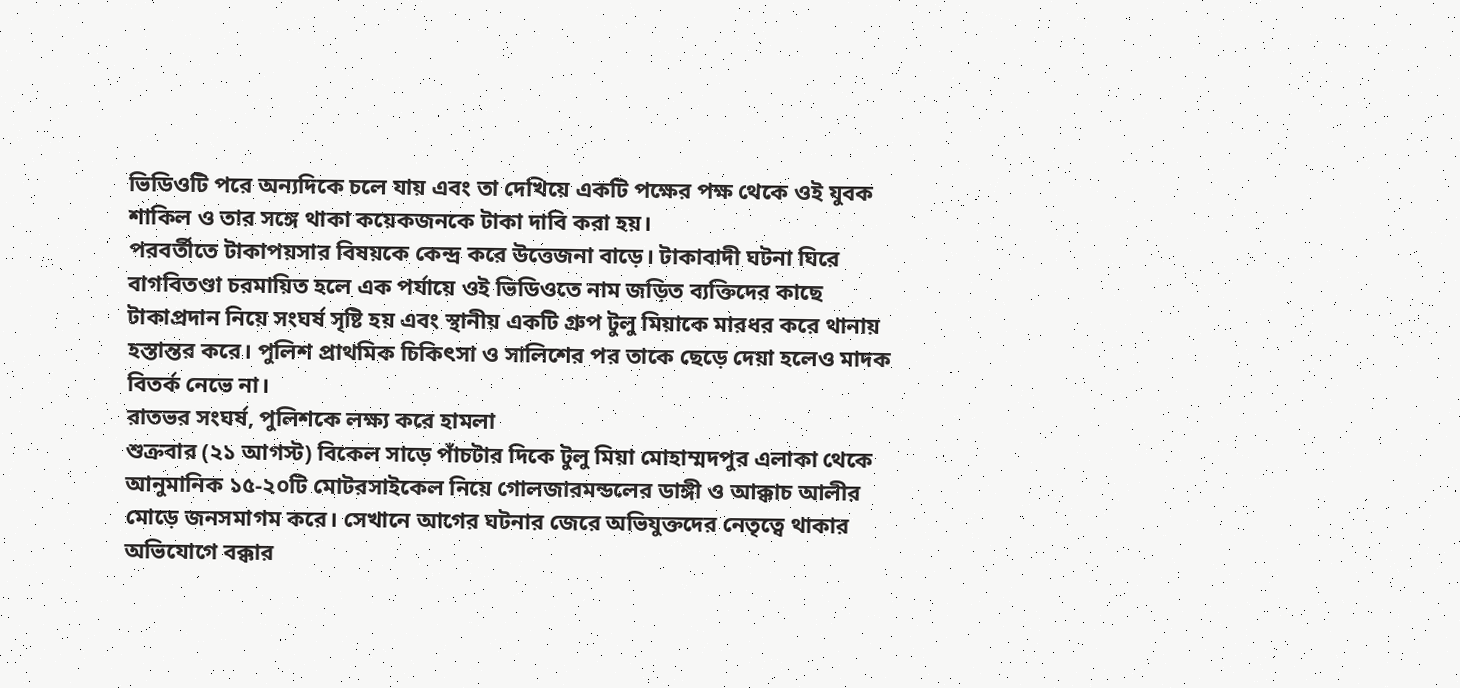ভিডিওটি পরে অন্যদিকে চলে যায় এবং তা দেখিয়ে একটি পক্ষের পক্ষ থেকে ওই যুবক শাকিল ও তার সঙ্গে থাকা কয়েকজনকে টাকা দাবি করা হয়।
পরবর্তীতে টাকাপয়সার বিষয়কে কেন্দ্র করে উত্তেজনা বাড়ে। টাকাবাদী ঘটনা ঘিরে বাগবিতণ্ডা চরমায়িত হলে এক পর্যায়ে ওই ভিডিওতে নাম জড়িত ব্যক্তিদের কাছে টাকাপ্রদান নিয়ে সংঘর্ষ সৃষ্টি হয় এবং স্থানীয় একটি গ্রুপ টুলু মিয়াকে মারধর করে থানায় হস্তান্তর করে। পুলিশ প্রাথমিক চিকিৎসা ও সালিশের পর তাকে ছেড়ে দেয়া হলেও মাদক বিতর্ক নেভে না।
রাতভর সংঘর্ষ, পুলিশকে লক্ষ্য করে হামলা
শুক্রবার (২১ আগস্ট) বিকেল সাড়ে পাঁচটার দিকে টুলু মিয়া মোহাম্মদপুর এলাকা থেকে আনুমানিক ১৫-২০টি মোটরসাইকেল নিয়ে গোলজারমন্ডলের ডাঙ্গী ও আক্কাচ আলীর মোড়ে জনসমাগম করে। সেখানে আগের ঘটনার জেরে অভিযুক্তদের নেতৃত্বে থাকার অভিযোগে বক্কার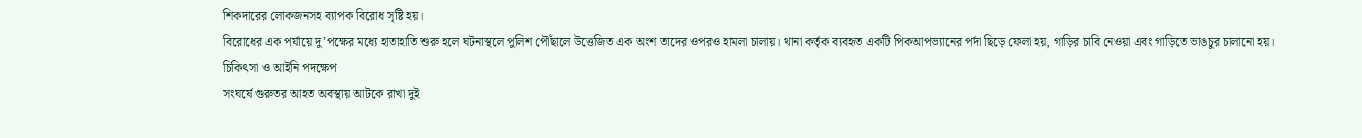শিকদারের লোকজনসহ ব্যাপক বিরোধ সৃষ্টি হয়।
বিরোধের এক পর্যায়ে দু’পক্ষের মধ্যে হাতাহাতি শুরু হলে ঘটনাস্থলে পুলিশ পৌঁছালে উত্তেজিত এক অংশ তাদের ওপরও হামলা চালায়। থানা কর্তৃক ব্যবহৃত একটি পিকআপভ্যানের পর্দা ছিড়ে ফেলা হয়, গাড়ির চাবি নেওয়া এবং গাড়িতে ভাঙচুর চালানো হয়।
চিকিৎসা ও আইনি পদক্ষেপ
সংঘর্ষে গুরুতর আহত অবস্থায় আটকে রাখা দুই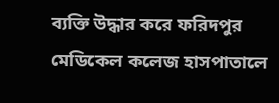ব্যক্তি উদ্ধার করে ফরিদপুর মেডিকেল কলেজ হাসপাতালে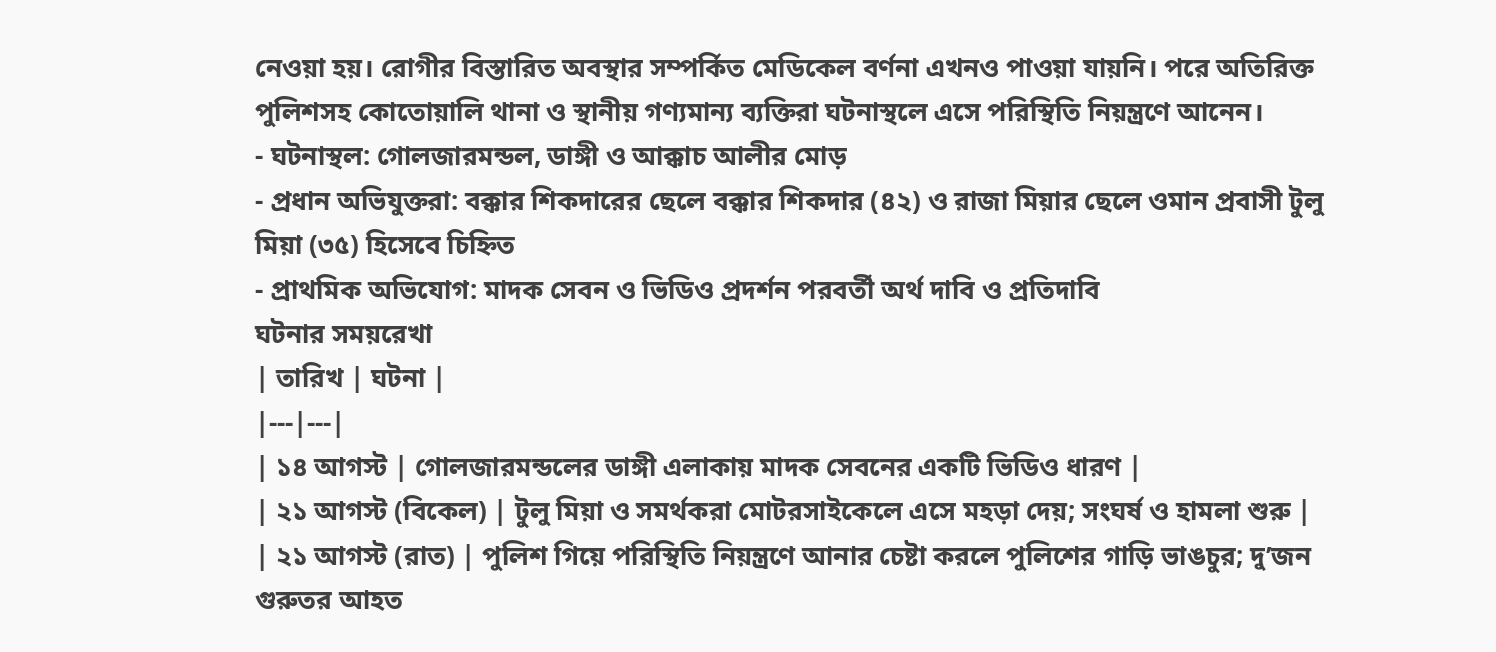নেওয়া হয়। রোগীর বিস্তারিত অবস্থার সম্পর্কিত মেডিকেল বর্ণনা এখনও পাওয়া যায়নি। পরে অতিরিক্ত পুলিশসহ কোতোয়ালি থানা ও স্থানীয় গণ্যমান্য ব্যক্তিরা ঘটনাস্থলে এসে পরিস্থিতি নিয়ন্ত্রণে আনেন।
- ঘটনাস্থল: গোলজারমন্ডল, ডাঙ্গী ও আক্কাচ আলীর মোড়
- প্রধান অভিযুক্তরা: বক্কার শিকদারের ছেলে বক্কার শিকদার (৪২) ও রাজা মিয়ার ছেলে ওমান প্রবাসী টুলু মিয়া (৩৫) হিসেবে চিহ্নিত
- প্রাথমিক অভিযোগ: মাদক সেবন ও ভিডিও প্রদর্শন পরবর্তী অর্থ দাবি ও প্রতিদাবি
ঘটনার সময়রেখা
| তারিখ | ঘটনা |
|---|---|
| ১৪ আগস্ট | গোলজারমন্ডলের ডাঙ্গী এলাকায় মাদক সেবনের একটি ভিডিও ধারণ |
| ২১ আগস্ট (বিকেল) | টুলু মিয়া ও সমর্থকরা মোটরসাইকেলে এসে মহড়া দেয়; সংঘর্ষ ও হামলা শুরু |
| ২১ আগস্ট (রাত) | পুলিশ গিয়ে পরিস্থিতি নিয়ন্ত্রণে আনার চেষ্টা করলে পুলিশের গাড়ি ভাঙচুর; দু’জন গুরুতর আহত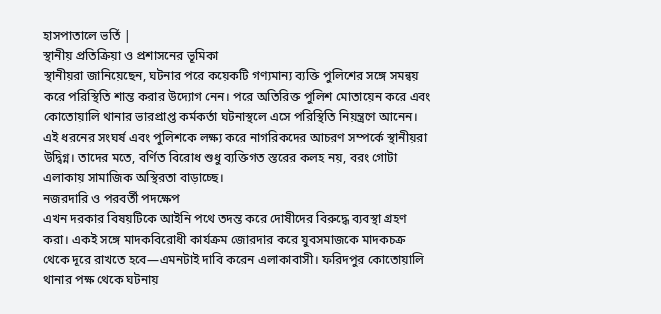হাসপাতালে ভর্তি |
স্থানীয় প্রতিক্রিয়া ও প্রশাসনের ভূমিকা
স্থানীয়রা জানিয়েছেন, ঘটনার পরে কয়েকটি গণ্যমান্য ব্যক্তি পুলিশের সঙ্গে সমন্বয় করে পরিস্থিতি শান্ত করার উদ্যোগ নেন। পরে অতিরিক্ত পুলিশ মোতায়েন করে এবং কোতোয়ালি থানার ভারপ্রাপ্ত কর্মকর্তা ঘটনাস্থলে এসে পরিস্থিতি নিয়ন্ত্রণে আনেন।
এই ধরনের সংঘর্ষ এবং পুলিশকে লক্ষ্য করে নাগরিকদের আচরণ সম্পর্কে স্থানীয়রা উদ্বিগ্ন। তাদের মতে, বর্ণিত বিরোধ শুধু ব্যক্তিগত স্তরের কলহ নয়, বরং গোটা এলাকায় সামাজিক অস্থিরতা বাড়াচ্ছে।
নজরদারি ও পরবর্তী পদক্ষেপ
এখন দরকার বিষয়টিকে আইনি পথে তদন্ত করে দোষীদের বিরুদ্ধে ব্যবস্থা গ্রহণ করা। একই সঙ্গে মাদকবিরোধী কার্যক্রম জোরদার করে যুবসমাজকে মাদকচক্র থেকে দূরে রাখতে হবে—এমনটাই দাবি করেন এলাকাবাসী। ফরিদপুর কোতোয়ালি থানার পক্ষ থেকে ঘটনায়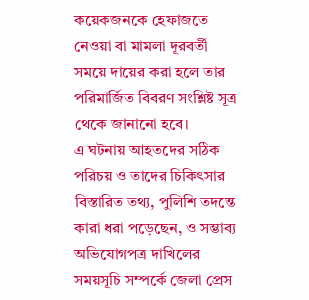কয়েকজনকে হেফাজতে নেওয়া বা মামলা দূরবর্তী সময়ে দায়ের করা হলে তার পরিমার্জিত বিবরণ সংশ্লিষ্ট সূত্র থেকে জানানো হবে।
এ ঘটনায় আহতদের সঠিক পরিচয় ও তাদের চিকিৎসার বিস্তারিত তথ্য, পুলিশি তদন্তে কারা ধরা পড়েছেন, ও সম্ভাব্য অভিযোগপত্র দাখিলের সময়সূচি সম্পর্কে জেলা প্রেস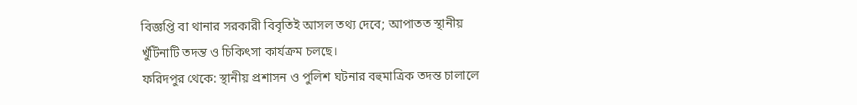বিজ্ঞপ্তি বা থানার সরকারী বিবৃতিই আসল তথ্য দেবে; আপাতত স্থানীয় খুঁটিনাটি তদন্ত ও চিকিৎসা কার্যক্রম চলছে।
ফরিদপুর থেকে: স্থানীয় প্রশাসন ও পুলিশ ঘটনার বহুমাত্রিক তদন্ত চালালে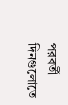পরবর্তী দিনগুলোতে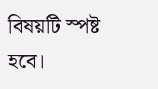বিষয়টি স্পষ্ট হবে।